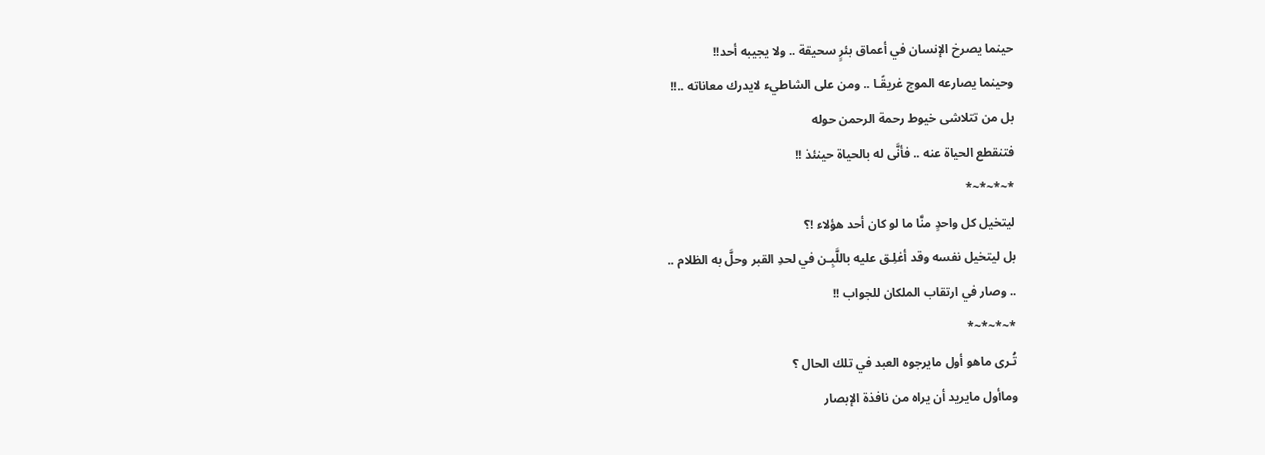حينما يصرخ الإنسان في أعماق بئرٍ سحيقة .. ولا يجيبه أحد!!
وحينما يصارعه الموج غريقًـا .. ومن على الشاطيء لايدرك معاناته ..!!
بل من تتلاشى خيوط رحمة الرحمن حوله
فتنقطع الحياة عنه .. فأنَّى له بالحياة حينئذ !!
*~*~*~*
ليتخيل كل واحدٍ منَّا ما لو كان أحد هؤلاء !؟
بل ليتخيل نفسه وقد أغلِـق عليه باللَّبِـن في لحدِ القبر وحلَّ به الظلام ..
.. وصار في ارتقاب الملكان للجواب !!
*~*~*~*
تُـرى ماهو أول مايرجوه العبد في تلك الحال ؟
وماأول مايريد أن يراه من نافذة الإبصار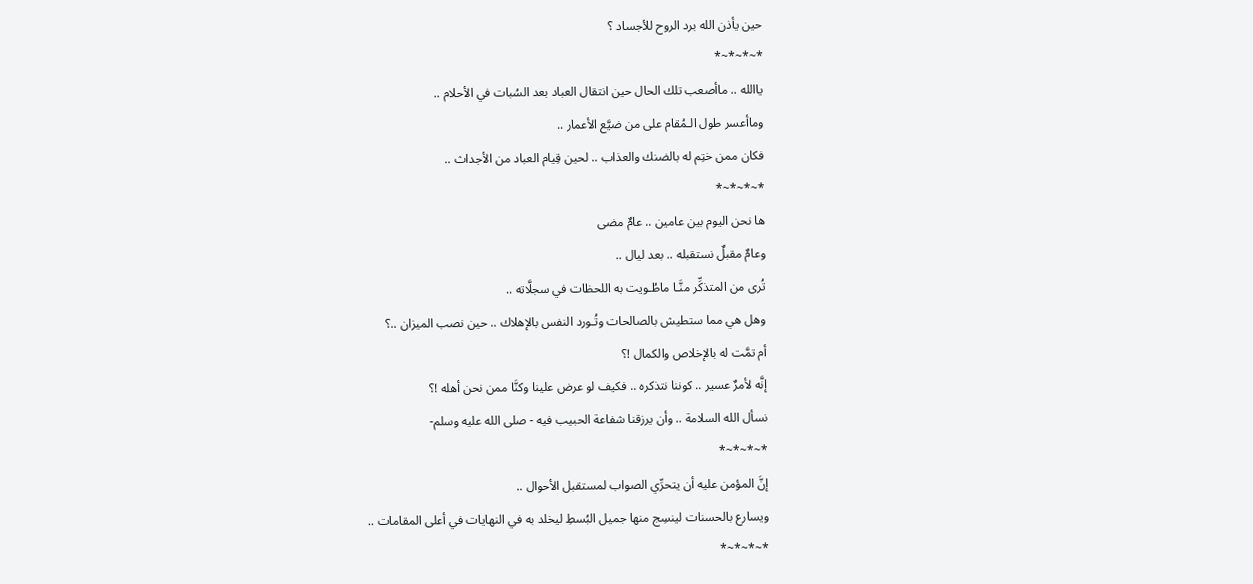حين يأذن الله برد الروح للأجساد ؟
*~*~*~*
ياالله .. ماأصعب تلك الحال حين انتقال العباد بعد السُبات في الأحلام ..
وماأعسر طول الـمُقام على من ضيَّع الأعمار ..
فكان ممن ختِم له بالضنك والعذاب .. لحين قِيام العباد من الأجداث ..
*~*~*~*
ها نحن اليوم بين عامين .. عامٌ مضى
وعامٌ مقبلٌ نستقبله .. بعد ليال ..
تُرى من المتذكِّر منَّـا ماطُـويت به اللحظات في سجلَّاته ..
وهل هي مما ستطيش بالصالحات وتُـورد النفس بالإهلاك .. حين نصب الميزان ..؟
أم تمَّت له بالإخلاص والكمال !؟
إنَّه لأمرٌ عسير .. كوننا نتذكره .. فكيف لو عرض علينا وكنَّا ممن نحن أهله !؟
نسأل الله السلامة .. وأن يرزقنا شفاعة الحبيب فيه - صلى الله عليه وسلم-
*~*~*~*
إنَّ المؤمن عليه أن يتحرِّي الصواب لمستقبل الأحوال ..
ويسارع بالحسنات لينسِج منها جميل البُسطِ ليخلد به في النهايات في أعلى المقامات ..
*~*~*~*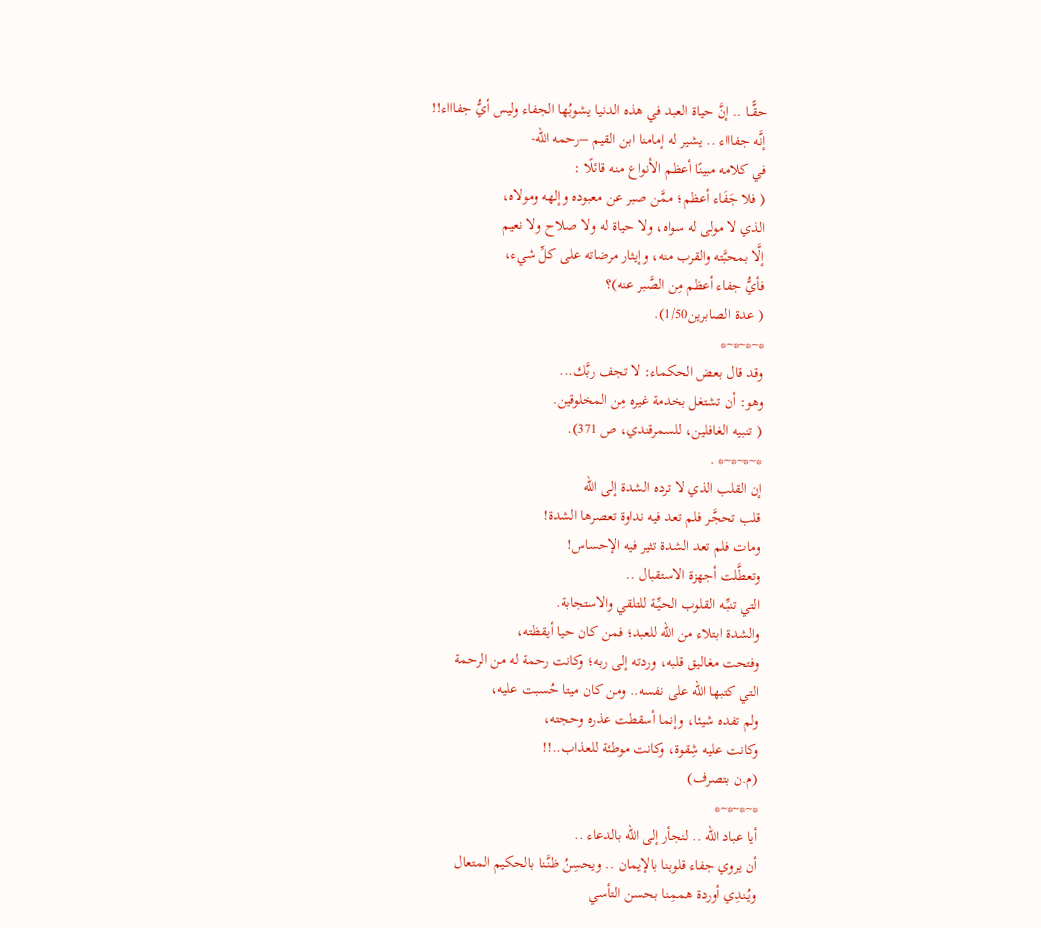حقًّــا .. إنَّ حياة العبد في هذه الدنيا يشوبُها الجفاء وليس أيُّ جفاااء!!
إنَّه جفاااء .. يشير له إمامنا ابن القيم –رحمه الله-
في كلامه مبينًا أعظم الأنواع منه قائلًا :
( فلا جَفَاء أعظم؛ ممَّن صبر عن معبوده وإلهه ومولاه،
الذي لا مولى له سواه، ولا حياة له ولا صلاح ولا نعيم
إلَّا بمحبَّته والقرب منه، وإيثار مرضاته على كلِّ شيء،
فأيُّ جفاء أعظم مِن الصَّبر عنه)؟
( عدة الصابرين1/50).
*~*~*~*
وقد قال بعض الحكماء: لا تجف ربَّك...
وهو: أن تشتغل بخدمة غيره مِن المخلوقين.
( تنبيه الغافلين، للسمرقندي، ص 371).
*~*~*~* .
إن القلب الذي لا ترده الشدة إلى الله
قلب تحجَّـر فلم تعد فيه نداوة تعصرها الشدة!
ومات فلم تعد الشدة تثير فيه الإحساس!
وتعطَّلت أجهزة الاستقبال ..
التي تنبِّـه القلوب الحيِّـة للتلقي والاستجابة.
والشدة ابتلاء من الله للعبد؛ فمن كان حيا أيقظته،
وفتحت مغاليق قلبه، وردته إلى ربه؛ وكانت رحمة له من الرحمة
التي كتبها الله على نفسه.. ومن كان ميتا حُسبت عليه،
ولم تفده شيئا، وإنما أسقطت عذره وحجته،
وكانت عليه شِقوة، وكانت موطئة للعذاب..!!
(م.ن بتصرف)
*~*~*~*
أيا عباد الله .. لنجأر إلى الله بالدعاء ..
أن يروي جفاء قلوبنا بالإيمان .. ويحسِنُ ظنَّـنا بالحكيم المتعال
ويُـندِي أوردة هممِـنا بحسن التأسي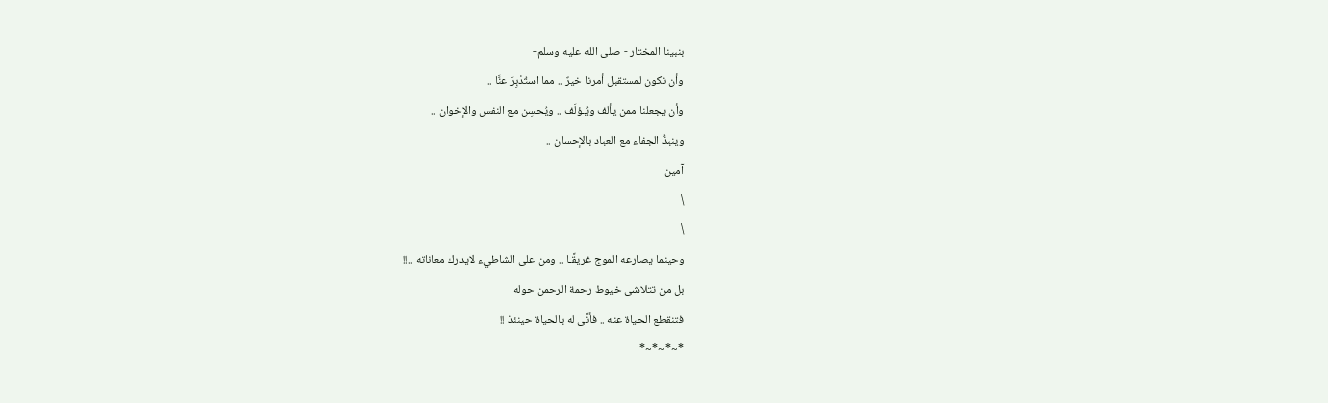بنبينا المختار - صلى الله عليه وسلم-
وأن نكون لمستقبل أمرنا خيرٌ .. مما استُدْبِرَ عنَّا ..
وأن يجعلنا ممن يألف ويُـؤلَف .. ويُحسِن مع النفس والإخوان ..
وينبذُ الجفاء مع العباد بالإحسان ..
آمين
\
\
وحينما يصارعه الموج غريقًـا .. ومن على الشاطيء لايدرك معاناته ..!!
بل من تتلاشى خيوط رحمة الرحمن حوله
فتنقطع الحياة عنه .. فأنَّى له بالحياة حينئذ !!
*~*~*~*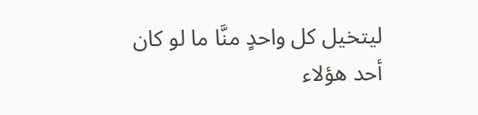ليتخيل كل واحدٍ منَّا ما لو كان أحد هؤلاء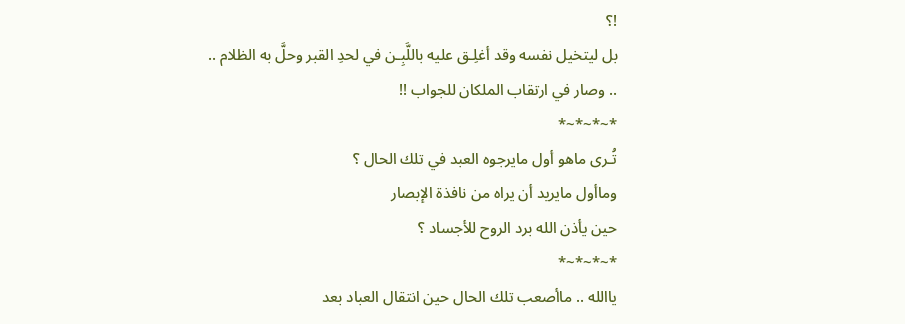!؟
بل ليتخيل نفسه وقد أغلِـق عليه باللَّبِـن في لحدِ القبر وحلَّ به الظلام ..
.. وصار في ارتقاب الملكان للجواب !!
*~*~*~*
تُـرى ماهو أول مايرجوه العبد في تلك الحال ؟
وماأول مايريد أن يراه من نافذة الإبصار
حين يأذن الله برد الروح للأجساد ؟
*~*~*~*
ياالله .. ماأصعب تلك الحال حين انتقال العباد بعد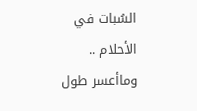السُبات في الأحلام ..
وماأعسر طول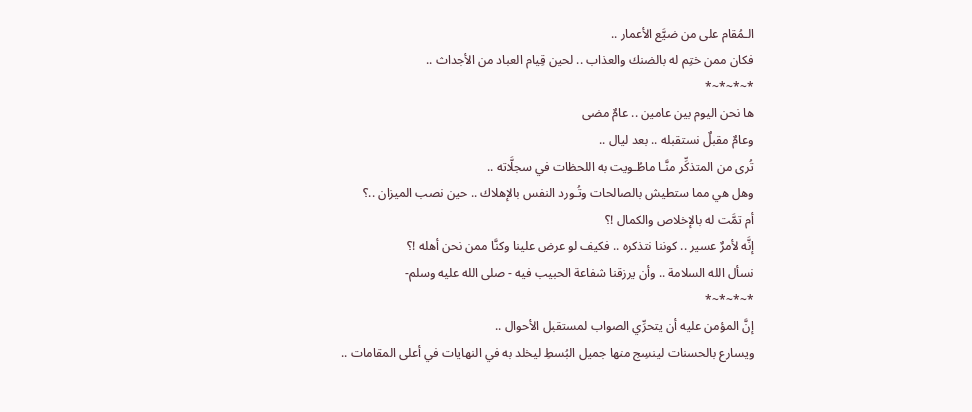الـمُقام على من ضيَّع الأعمار ..
فكان ممن ختِم له بالضنك والعذاب .. لحين قِيام العباد من الأجداث ..
*~*~*~*
ها نحن اليوم بين عامين .. عامٌ مضى
وعامٌ مقبلٌ نستقبله .. بعد ليال ..
تُرى من المتذكِّر منَّـا ماطُـويت به اللحظات في سجلَّاته ..
وهل هي مما ستطيش بالصالحات وتُـورد النفس بالإهلاك .. حين نصب الميزان ..؟
أم تمَّت له بالإخلاص والكمال !؟
إنَّه لأمرٌ عسير .. كوننا نتذكره .. فكيف لو عرض علينا وكنَّا ممن نحن أهله !؟
نسأل الله السلامة .. وأن يرزقنا شفاعة الحبيب فيه - صلى الله عليه وسلم-
*~*~*~*
إنَّ المؤمن عليه أن يتحرِّي الصواب لمستقبل الأحوال ..
ويسارع بالحسنات لينسِج منها جميل البُسطِ ليخلد به في النهايات في أعلى المقامات ..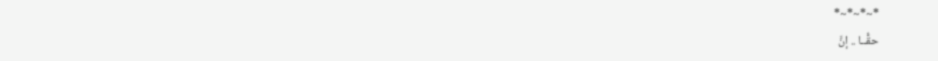*~*~*~*
حقًّــا .. إنَّ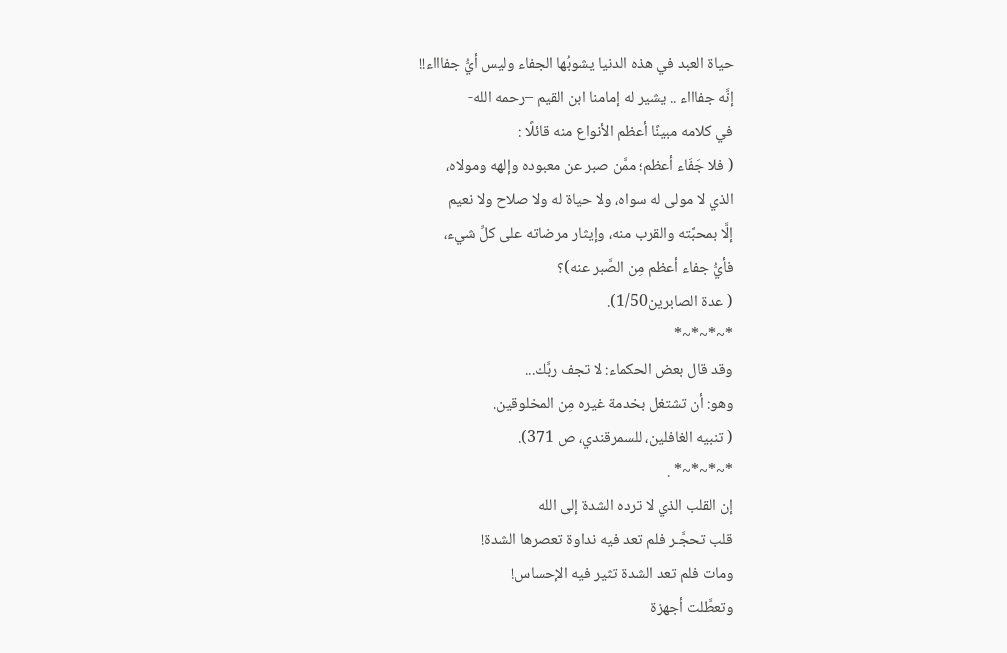حياة العبد في هذه الدنيا يشوبُها الجفاء وليس أيُّ جفاااء!!
إنَّه جفاااء .. يشير له إمامنا ابن القيم –رحمه الله-
في كلامه مبينًا أعظم الأنواع منه قائلًا :
( فلا جَفَاء أعظم؛ ممَّن صبر عن معبوده وإلهه ومولاه،
الذي لا مولى له سواه، ولا حياة له ولا صلاح ولا نعيم
إلَّا بمحبَّته والقرب منه، وإيثار مرضاته على كلِّ شيء،
فأيُّ جفاء أعظم مِن الصَّبر عنه)؟
( عدة الصابرين1/50).
*~*~*~*
وقد قال بعض الحكماء: لا تجف ربَّك...
وهو: أن تشتغل بخدمة غيره مِن المخلوقين.
( تنبيه الغافلين، للسمرقندي، ص 371).
*~*~*~* .
إن القلب الذي لا ترده الشدة إلى الله
قلب تحجَّـر فلم تعد فيه نداوة تعصرها الشدة!
ومات فلم تعد الشدة تثير فيه الإحساس!
وتعطَّلت أجهزة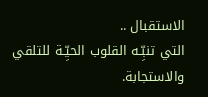الاستقبال ..
التي تنبِّـه القلوب الحيِّـة للتلقي والاستجابة.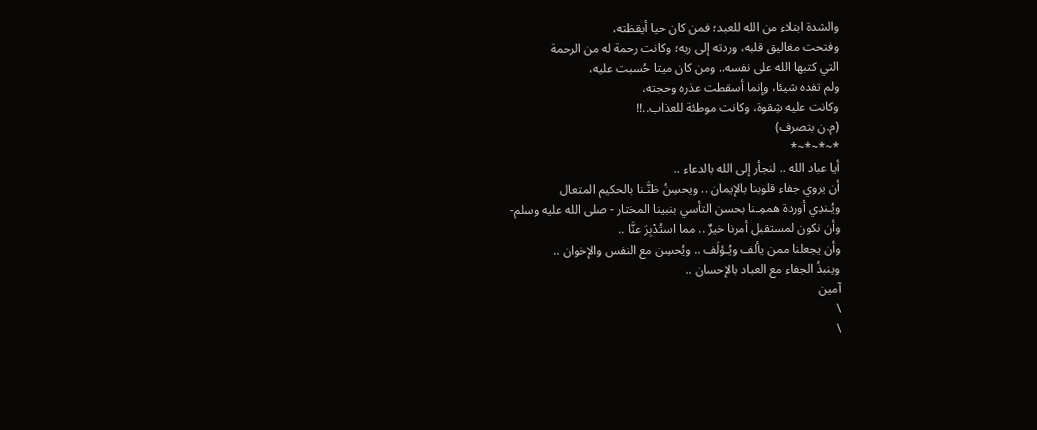والشدة ابتلاء من الله للعبد؛ فمن كان حيا أيقظته،
وفتحت مغاليق قلبه، وردته إلى ربه؛ وكانت رحمة له من الرحمة
التي كتبها الله على نفسه.. ومن كان ميتا حُسبت عليه،
ولم تفده شيئا، وإنما أسقطت عذره وحجته،
وكانت عليه شِقوة، وكانت موطئة للعذاب..!!
(م.ن بتصرف)
*~*~*~*
أيا عباد الله .. لنجأر إلى الله بالدعاء ..
أن يروي جفاء قلوبنا بالإيمان .. ويحسِنُ ظنَّـنا بالحكيم المتعال
ويُـندِي أوردة هممِـنا بحسن التأسي بنبينا المختار - صلى الله عليه وسلم-
وأن نكون لمستقبل أمرنا خيرٌ .. مما استُدْبِرَ عنَّا ..
وأن يجعلنا ممن يألف ويُـؤلَف .. ويُحسِن مع النفس والإخوان ..
وينبذُ الجفاء مع العباد بالإحسان ..
آمين
\
\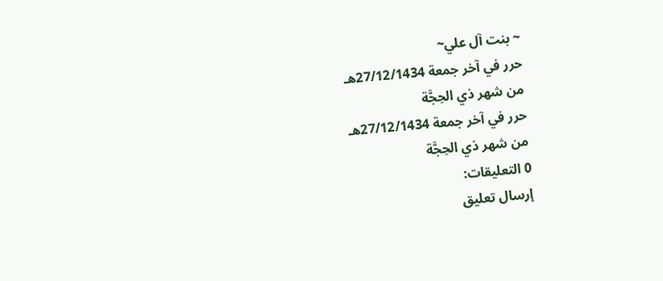~ بنت آل علي~
حرر في آخر جمعة 27/12/1434هـ
من شهر ذي الحِجَّة
حرر في آخر جمعة 27/12/1434هـ
من شهر ذي الحِجَّة
0 التعليقات:
إرسال تعليق